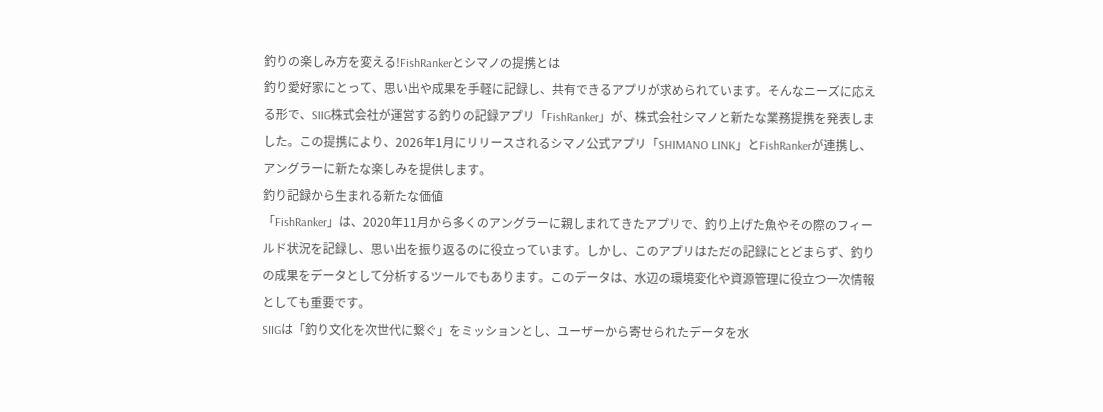釣りの楽しみ方を変える!FishRankerとシマノの提携とは
釣り愛好家にとって、思い出や成果を手軽に記録し、共有できるアプリが求められています。そんなニーズに応える形で、SIIG株式会社が運営する釣りの記録アプリ「FishRanker」が、株式会社シマノと新たな業務提携を発表しました。この提携により、2026年1月にリリースされるシマノ公式アプリ「SHIMANO LINK」とFishRankerが連携し、アングラーに新たな楽しみを提供します。
釣り記録から生まれる新たな価値
「FishRanker」は、2020年11月から多くのアングラーに親しまれてきたアプリで、釣り上げた魚やその際のフィールド状況を記録し、思い出を振り返るのに役立っています。しかし、このアプリはただの記録にとどまらず、釣りの成果をデータとして分析するツールでもあります。このデータは、水辺の環境変化や資源管理に役立つ一次情報としても重要です。
SIIGは「釣り文化を次世代に繋ぐ」をミッションとし、ユーザーから寄せられたデータを水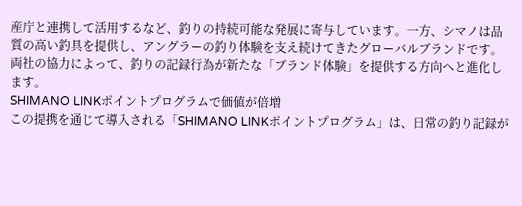産庁と連携して活用するなど、釣りの持続可能な発展に寄与しています。一方、シマノは品質の高い釣具を提供し、アングラーの釣り体験を支え続けてきたグローバルブランドです。両社の協力によって、釣りの記録行為が新たな「ブランド体験」を提供する方向へと進化します。
SHIMANO LINKポイントプログラムで価値が倍増
この提携を通じて導入される「SHIMANO LINKポイントプログラム」は、日常の釣り記録が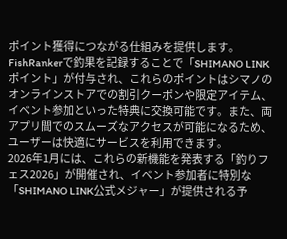ポイント獲得につながる仕組みを提供します。FishRankerで釣果を記録することで「SHIMANO LINKポイント」が付与され、これらのポイントはシマノのオンラインストアでの割引クーポンや限定アイテム、イベント参加といった特典に交換可能です。また、両アプリ間でのスムーズなアクセスが可能になるため、ユーザーは快適にサービスを利用できます。
2026年1月には、これらの新機能を発表する「釣りフェス2026」が開催され、イベント参加者に特別な「SHIMANO LINK公式メジャー」が提供される予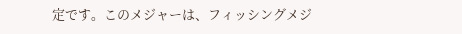定です。このメジャーは、フィッシングメジ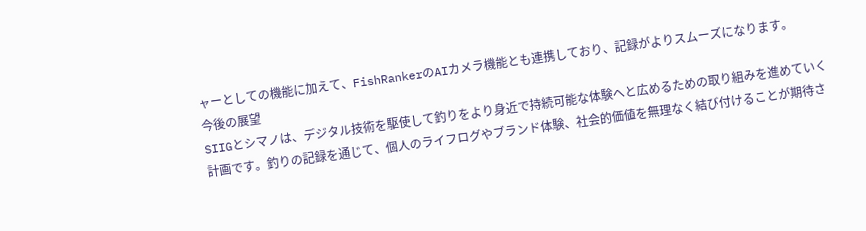ャーとしての機能に加えて、FishRankerのAIカメラ機能とも連携しており、記録がよりスムーズになります。
今後の展望
SIIGとシマノは、デジタル技術を駆使して釣りをより身近で持続可能な体験へと広めるための取り組みを進めていく計画です。釣りの記録を通じて、個人のライフログやブランド体験、社会的価値を無理なく結び付けることが期待さ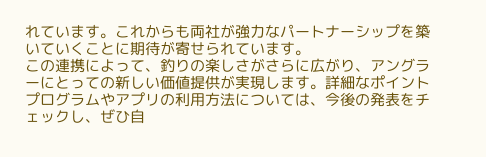れています。これからも両社が強力なパートナーシップを築いていくことに期待が寄せられています。
この連携によって、釣りの楽しさがさらに広がり、アングラーにとっての新しい価値提供が実現します。詳細なポイントプログラムやアプリの利用方法については、今後の発表をチェックし、ぜひ自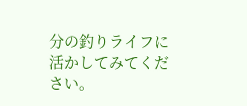分の釣りライフに活かしてみてください。